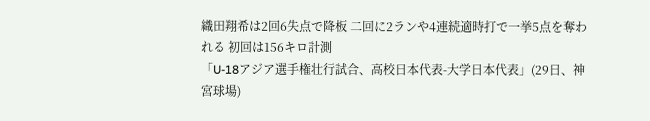織田翔希は2回6失点で降板 二回に2ランや4連続適時打で一挙5点を奪われる 初回は156キロ計測
「U-18アジア選手権壮行試合、高校日本代表-大学日本代表」(29日、神宮球場)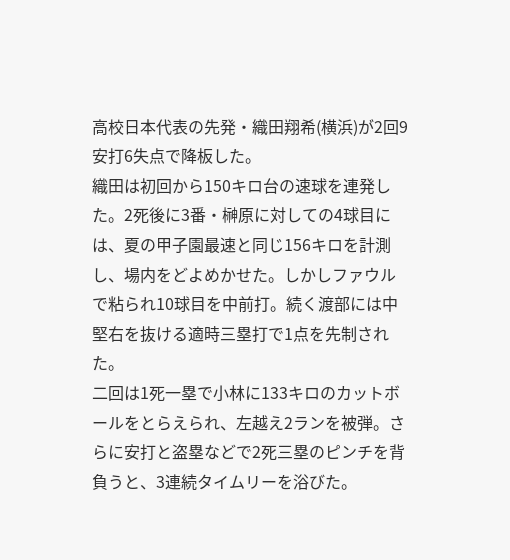高校日本代表の先発・織田翔希(横浜)が2回9安打6失点で降板した。
織田は初回から150キロ台の速球を連発した。2死後に3番・榊原に対しての4球目には、夏の甲子園最速と同じ156キロを計測し、場内をどよめかせた。しかしファウルで粘られ10球目を中前打。続く渡部には中堅右を抜ける適時三塁打で1点を先制された。
二回は1死一塁で小林に133キロのカットボールをとらえられ、左越え2ランを被弾。さらに安打と盗塁などで2死三塁のピンチを背負うと、3連続タイムリーを浴びた。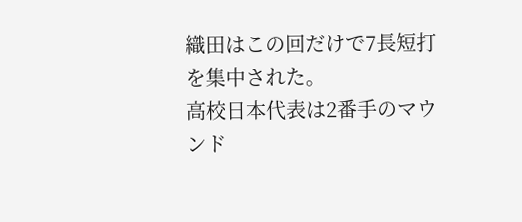織田はこの回だけで7長短打を集中された。
高校日本代表は2番手のマウンド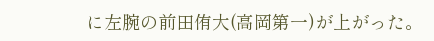に左腕の前田侑大(高岡第一)が上がった。